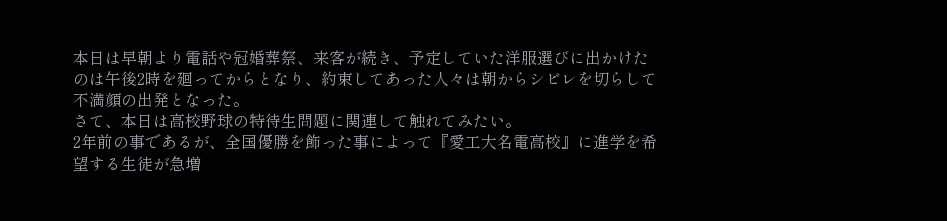本日は早朝より電話や冠婚葬祭、来客が続き、予定していた洋服選びに出かけたのは午後2時を廻ってからとなり、約束してあった人々は朝からシビレを切らして不満顔の出発となった。
さて、本日は高校野球の特待生問題に関連して触れてみたい。
2年前の事であるが、全国優勝を飾った事によって『愛工大名電高校』に進学を希望する生徒が急増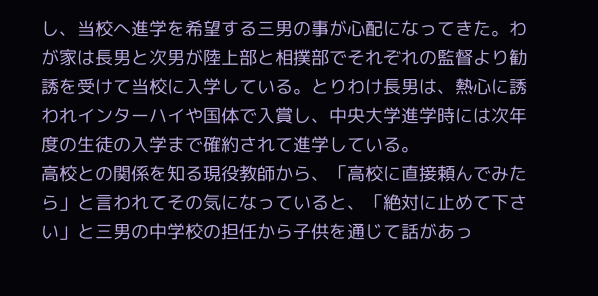し、当校へ進学を希望する三男の事が心配になってきた。わが家は長男と次男が陸上部と相撲部でそれぞれの監督より勧誘を受けて当校に入学している。とりわけ長男は、熱心に誘われインターハイや国体で入賞し、中央大学進学時には次年度の生徒の入学まで確約されて進学している。
高校との関係を知る現役教師から、「高校に直接頼んでみたら」と言われてその気になっていると、「絶対に止めて下さい」と三男の中学校の担任から子供を通じて話があっ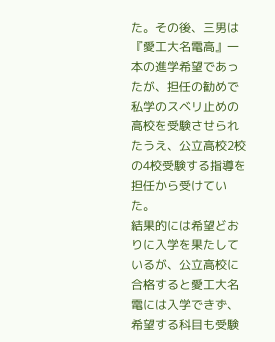た。その後、三男は『愛工大名電高』一本の進学希望であったが、担任の勧めで私学のスベリ止めの高校を受験させられたうえ、公立高校2校の4校受験する指導を担任から受けていた。
結果的には希望どおりに入学を果たしているが、公立高校に合格すると愛工大名電には入学できず、希望する科目も受験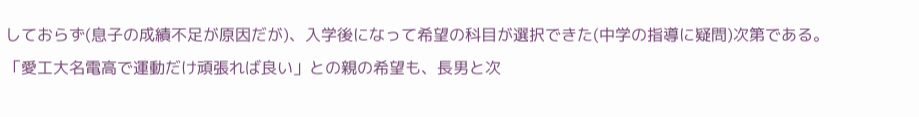しておらず(息子の成績不足が原因だが)、入学後になって希望の科目が選択できた(中学の指導に疑問)次第である。
「愛工大名電高で運動だけ頑張れば良い」との親の希望も、長男と次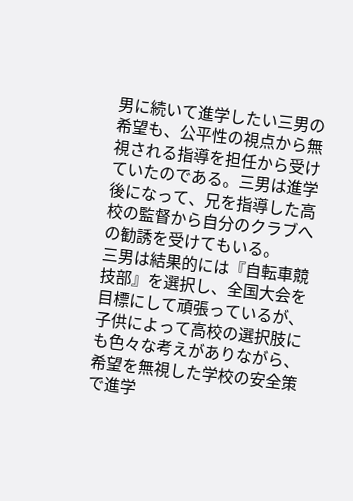男に続いて進学したい三男の希望も、公平性の視点から無視される指導を担任から受けていたのである。三男は進学後になって、兄を指導した高校の監督から自分のクラブへの勧誘を受けてもいる。
三男は結果的には『自転車競技部』を選択し、全国大会を目標にして頑張っているが、子供によって高校の選択肢にも色々な考えがありながら、希望を無視した学校の安全策で進学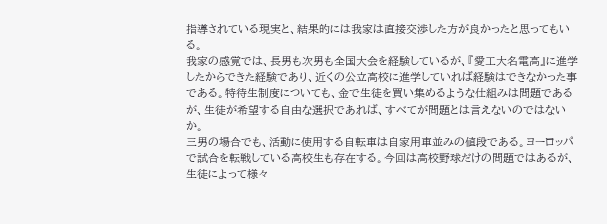指導されている現実と、結果的には我家は直接交渉した方が良かったと思ってもいる。
我家の感覚では、長男も次男も全国大会を経験しているが、『愛工大名電高』に進学したからできた経験であり、近くの公立高校に進学していれば経験はできなかった事である。特待生制度についても、金で生徒を買い集めるような仕組みは問題であるが、生徒が希望する自由な選択であれば、すべてが問題とは言えないのではないか。
三男の場合でも、活動に使用する自転車は自家用車並みの値段である。ヨーロッパで試合を転戦している高校生も存在する。今回は高校野球だけの問題ではあるが、生徒によって様々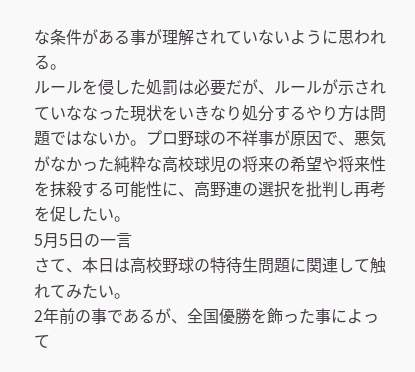な条件がある事が理解されていないように思われる。
ルールを侵した処罰は必要だが、ルールが示されていななった現状をいきなり処分するやり方は問題ではないか。プロ野球の不祥事が原因で、悪気がなかった純粋な高校球児の将来の希望や将来性を抹殺する可能性に、高野連の選択を批判し再考を促したい。
5月5日の一言
さて、本日は高校野球の特待生問題に関連して触れてみたい。
2年前の事であるが、全国優勝を飾った事によって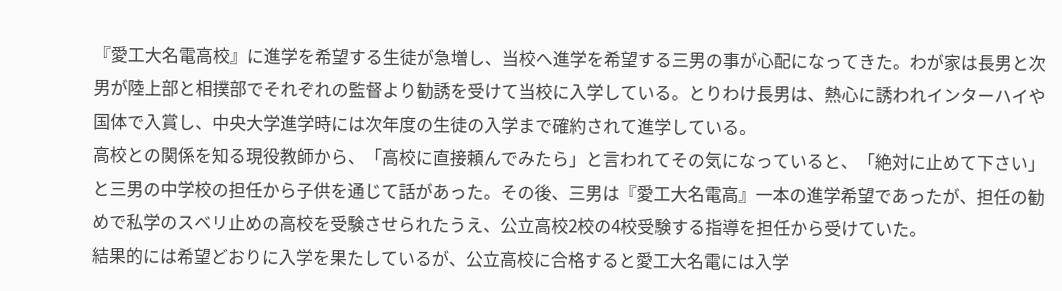『愛工大名電高校』に進学を希望する生徒が急増し、当校へ進学を希望する三男の事が心配になってきた。わが家は長男と次男が陸上部と相撲部でそれぞれの監督より勧誘を受けて当校に入学している。とりわけ長男は、熱心に誘われインターハイや国体で入賞し、中央大学進学時には次年度の生徒の入学まで確約されて進学している。
高校との関係を知る現役教師から、「高校に直接頼んでみたら」と言われてその気になっていると、「絶対に止めて下さい」と三男の中学校の担任から子供を通じて話があった。その後、三男は『愛工大名電高』一本の進学希望であったが、担任の勧めで私学のスベリ止めの高校を受験させられたうえ、公立高校2校の4校受験する指導を担任から受けていた。
結果的には希望どおりに入学を果たしているが、公立高校に合格すると愛工大名電には入学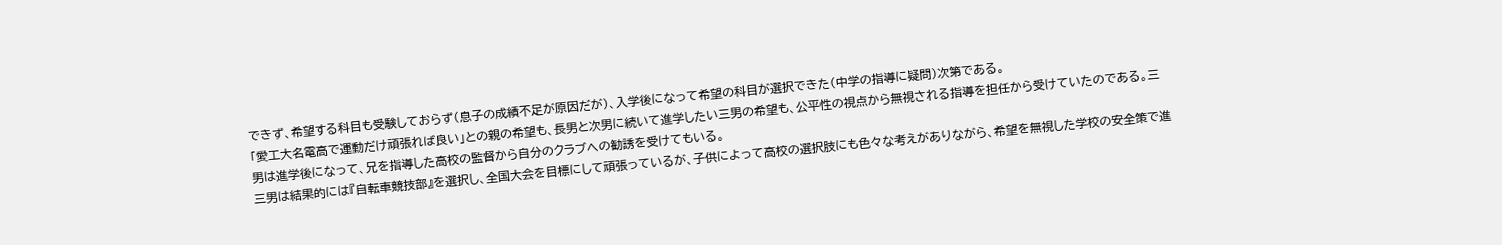できず、希望する科目も受験しておらず(息子の成績不足が原因だが)、入学後になって希望の科目が選択できた(中学の指導に疑問)次第である。
「愛工大名電高で運動だけ頑張れば良い」との親の希望も、長男と次男に続いて進学したい三男の希望も、公平性の視点から無視される指導を担任から受けていたのである。三男は進学後になって、兄を指導した高校の監督から自分のクラブへの勧誘を受けてもいる。
三男は結果的には『自転車競技部』を選択し、全国大会を目標にして頑張っているが、子供によって高校の選択肢にも色々な考えがありながら、希望を無視した学校の安全策で進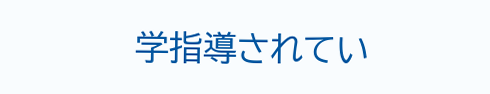学指導されてい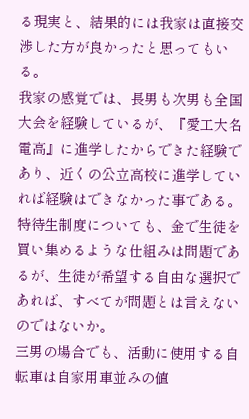る現実と、結果的には我家は直接交渉した方が良かったと思ってもいる。
我家の感覚では、長男も次男も全国大会を経験しているが、『愛工大名電高』に進学したからできた経験であり、近くの公立高校に進学していれば経験はできなかった事である。特待生制度についても、金で生徒を買い集めるような仕組みは問題であるが、生徒が希望する自由な選択であれば、すべてが問題とは言えないのではないか。
三男の場合でも、活動に使用する自転車は自家用車並みの値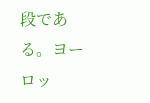段である。ヨーロッ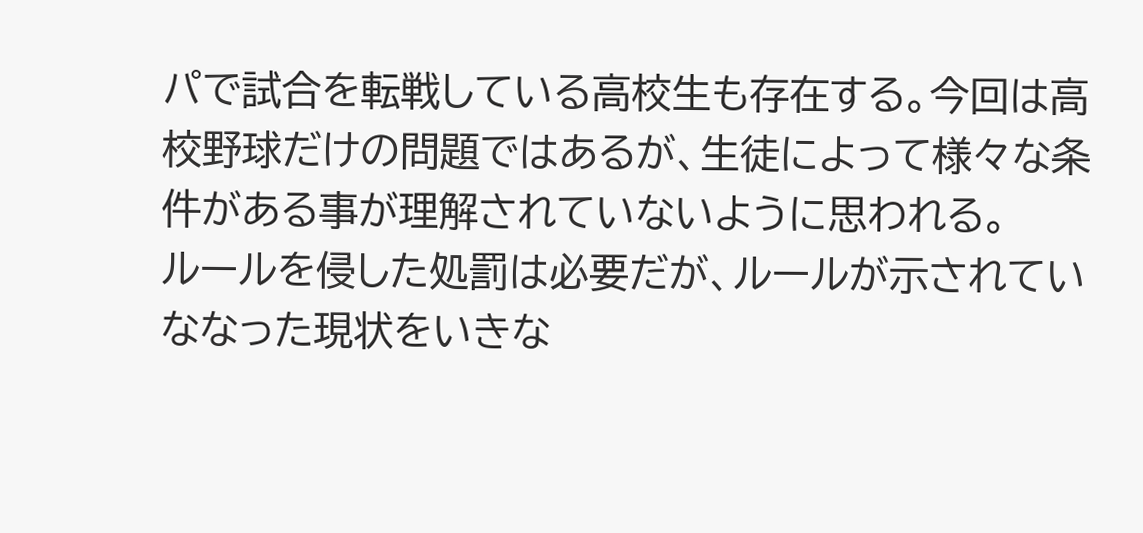パで試合を転戦している高校生も存在する。今回は高校野球だけの問題ではあるが、生徒によって様々な条件がある事が理解されていないように思われる。
ルールを侵した処罰は必要だが、ルールが示されていななった現状をいきな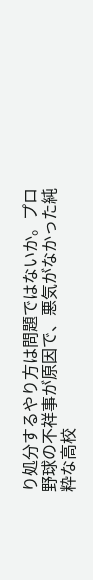り処分するやり方は問題ではないか。プロ野球の不祥事が原因で、悪気がなかった純粋な高校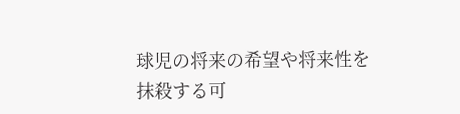球児の将来の希望や将来性を抹殺する可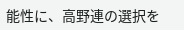能性に、高野連の選択を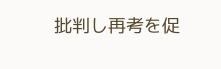批判し再考を促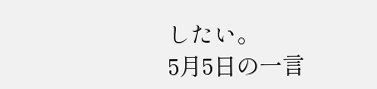したい。
5月5日の一言